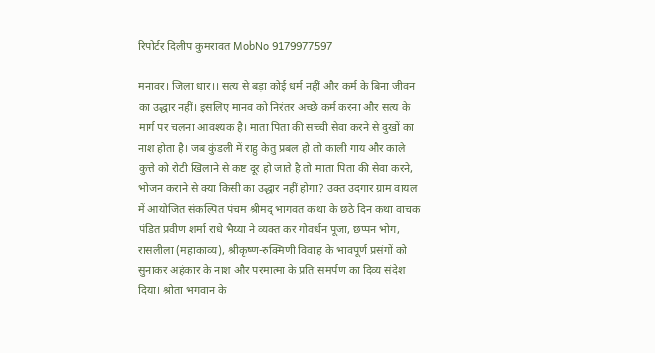रिपोर्टर दिलीप कुमरावत MobNo 9179977597

मनावर। जिला धार।। सत्य से बड़ा कोई धर्म नहीं और कर्म के बिना जीवन का उद्धार नहीं। इसलिए मानव को निरंतर अच्छे कर्म करना और सत्य के मार्ग पर चलना आवश्यक है। माता पिता की सच्ची सेवा करने से दुखों का नाश होता है। जब कुंडली में राहु केतु प्रबल हो तो काली गाय और काले कुत्ते को रोटी खिलाने से कष्ट दूर हो जाते है तो माता पिता की सेवा करने, भोजन कराने से क्या किसी का उद्धार नहीं होगा? उक्त उदगार ग्राम वायल में आयोजित संकल्पित पंचम श्रीमद् भागवत कथा के छठे दिन कथा वाचक पंडित प्रवीण शर्मा राधे भैय्या ने व्यक्त कर गोवर्धन पूजा, छप्पन भोग, रासलीला (महाकाव्य), श्रीकृष्ण-रुक्मिणी विवाह के भावपूर्ण प्रसंगों को सुनाकर अहंकार के नाश और परमात्मा के प्रति समर्पण का दिव्य संदेश दिया। श्रोता भगवान के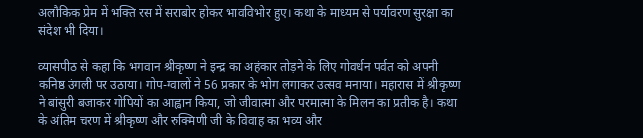अलौकिक प्रेम में भक्ति रस में सराबोर होकर भावविभोर हुए। कथा के माध्यम से पर्यावरण सुरक्षा का संदेश भी दिया।

व्यासपीठ से कहा कि भगवान श्रीकृष्ण ने इन्द्र का अहंकार तोड़ने के लिए गोवर्धन पर्वत को अपनी कनिष्ठ उंगली पर उठाया। गोप-ग्वालों ने 56 प्रकार के भोग लगाकर उत्सव मनाया। महारास में श्रीकृष्ण ने बांसुरी बजाकर गोपियों का आह्वान किया, जो जीवात्मा और परमात्मा के मिलन का प्रतीक है। कथा के अंतिम चरण में श्रीकृष्ण और रुक्मिणी जी के विवाह का भव्य और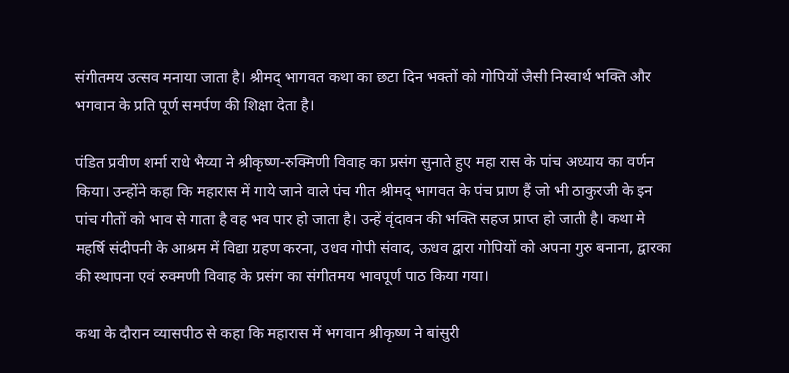संगीतमय उत्सव मनाया जाता है। श्रीमद् भागवत कथा का छटा दिन भक्तों को गोपियों जैसी निस्वार्थ भक्ति और भगवान के प्रति पूर्ण समर्पण की शिक्षा देता है।

पंडित प्रवीण शर्मा राधे भैय्या ने श्रीकृष्ण-रुक्मिणी विवाह का प्रसंग सुनाते हुए महा रास के पांच अध्याय का वर्णन किया। उन्होंने कहा कि महारास में गाये जाने वाले पंच गीत श्रीमद् भागवत के पंच प्राण हैं जो भी ठाकुरजी के इन पांच गीतों को भाव से गाता है वह भव पार हो जाता है। उन्हें वृंदावन की भक्ति सहज प्राप्त हो जाती है। कथा मे महर्षि संदीपनी के आश्रम में विद्या ग्रहण करना, उधव गोपी संवाद, ऊधव द्वारा गोपियों को अपना गुरु बनाना, द्वारका की स्थापना एवं रुक्मणी विवाह के प्रसंग का संगीतमय भावपूर्ण पाठ किया गया।

कथा के दौरान व्यासपीठ से कहा कि महारास में भगवान श्रीकृष्ण ने बांसुरी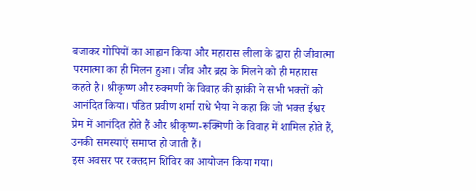बजाकर गोपियों का आह्वान किया और महारास लीला के द्वारा ही जीवात्मा परमात्मा का ही मिलन हुआ। जीव और ब्रह्म के मिलने को ही महारास कहते है। श्रीकृष्ण और रुक्मणी के विवाह की झांकी ने सभी भक्तों को आनंदित किया। पंडित प्रवीण शर्मा राधे भैया ने कहा कि जो भक्त ईश्वर प्रेम में आनंदित होते हैं और श्रीकृष्ण-रूक्मिणी के विवाह में शामिल होते हैं, उनकी समस्याएं समाप्त हो जाती हैं।
इस अवसर पर रक्तदान शिविर का आयोजन किया गया।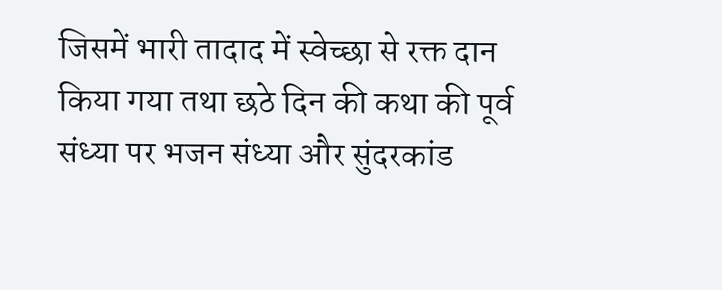जिसमें भारी तादाद में स्वेच्छा से रक्त दान किया गया तथा छठे दिन की कथा की पूर्व संध्या पर भजन संध्या और सुंदरकांड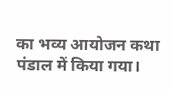का भव्य आयोजन कथा पंडाल में किया गया।